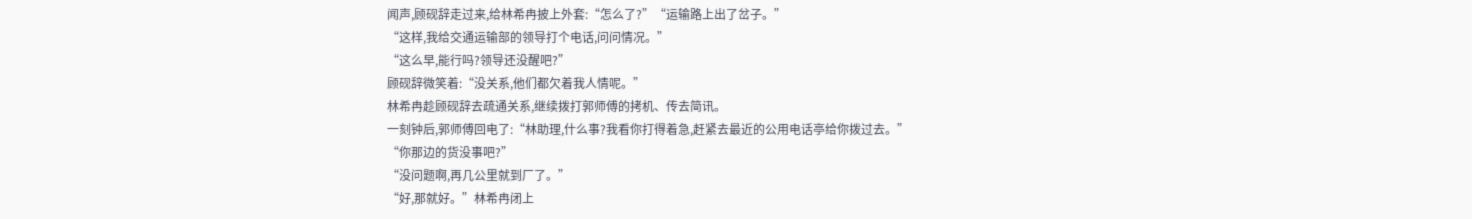闻声,顾砚辞走过来,给林希冉披上外套:“怎么了?”“运输路上出了岔子。”
“这样,我给交通运输部的领导打个电话,问问情况。”
“这么早,能行吗?领导还没醒吧?”
顾砚辞微笑着:“没关系,他们都欠着我人情呢。”
林希冉趁顾砚辞去疏通关系,继续拨打郭师傅的拷机、传去简讯。
一刻钟后,郭师傅回电了:“林助理,什么事?我看你打得着急,赶紧去最近的公用电话亭给你拨过去。”
“你那边的货没事吧?”
“没问题啊,再几公里就到厂了。”
“好,那就好。”林希冉闭上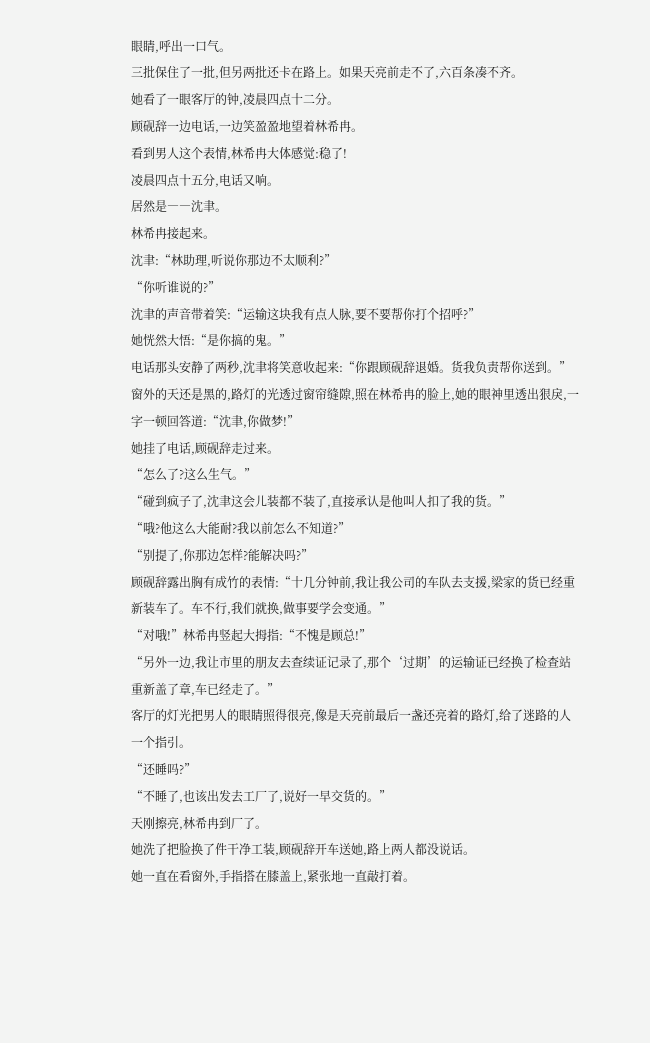眼睛,呼出一口气。
三批保住了一批,但另两批还卡在路上。如果天亮前走不了,六百条凑不齐。
她看了一眼客厅的钟,凌晨四点十二分。
顾砚辞一边电话,一边笑盈盈地望着林希冉。
看到男人这个表情,林希冉大体感觉:稳了!
凌晨四点十五分,电话又响。
居然是――沈聿。
林希冉接起来。
沈聿:“林助理,听说你那边不太顺利?”
“你听谁说的?”
沈聿的声音带着笑:“运输这块我有点人脉,要不要帮你打个招呼?”
她恍然大悟:“是你搞的鬼。”
电话那头安静了两秒,沈聿将笑意收起来:“你跟顾砚辞退婚。货我负责帮你送到。”
窗外的天还是黑的,路灯的光透过窗帘缝隙,照在林希冉的脸上,她的眼神里透出狠戾,一字一顿回答道:“沈聿,你做梦!”
她挂了电话,顾砚辞走过来。
“怎么了?这么生气。”
“碰到疯子了,沈聿这会儿装都不装了,直接承认是他叫人扣了我的货。”
“哦?他这么大能耐?我以前怎么不知道?”
“别提了,你那边怎样?能解决吗?”
顾砚辞露出胸有成竹的表情:“十几分钟前,我让我公司的车队去支援,梁家的货已经重新装车了。车不行,我们就换,做事要学会变通。”
“对哦!”林希冉竖起大拇指:“不愧是顾总!”
“另外一边,我让市里的朋友去查续证记录了,那个‘过期’的运输证已经换了检查站重新盖了章,车已经走了。”
客厅的灯光把男人的眼睛照得很亮,像是天亮前最后一盏还亮着的路灯,给了迷路的人一个指引。
“还睡吗?”
“不睡了,也该出发去工厂了,说好一早交货的。”
天刚擦亮,林希冉到厂了。
她洗了把脸换了件干净工装,顾砚辞开车送她,路上两人都没说话。
她一直在看窗外,手指搭在膝盖上,紧张地一直敲打着。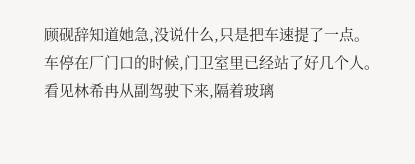顾砚辞知道她急,没说什么,只是把车速提了一点。
车停在厂门口的时候,门卫室里已经站了好几个人。
看见林希冉从副驾驶下来,隔着玻璃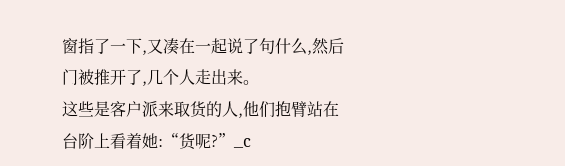窗指了一下,又凑在一起说了句什么,然后门被推开了,几个人走出来。
这些是客户派来取货的人,他们抱臂站在台阶上看着她:“货呢?”_c